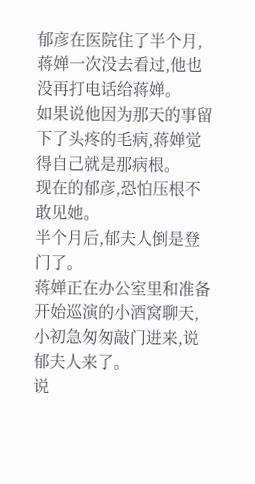郁彦在医院住了半个月,蒋婵一次没去看过,他也没再打电话给蒋婵。
如果说他因为那天的事留下了头疼的毛病,蒋婵觉得自己就是那病根。
现在的郁彦,恐怕压根不敢见她。
半个月后,郁夫人倒是登门了。
蒋婵正在办公室里和准备开始巡演的小酒窝聊天,小初急匆匆敲门进来,说郁夫人来了。
说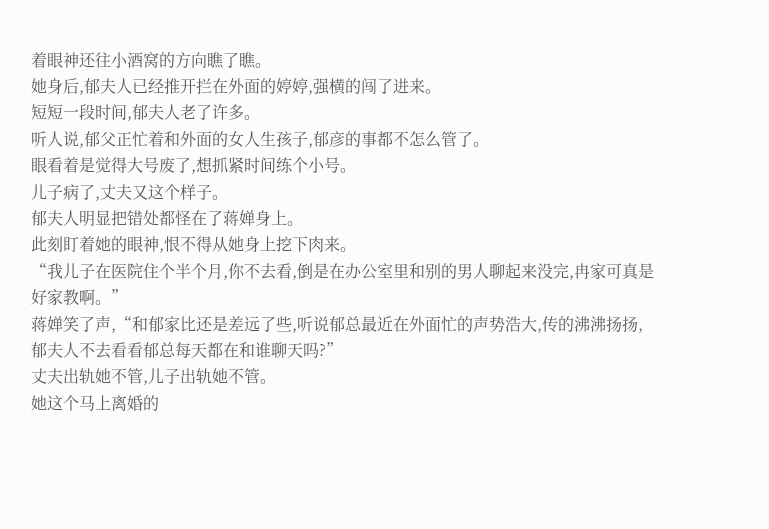着眼神还往小酒窝的方向瞧了瞧。
她身后,郁夫人已经推开拦在外面的婷婷,强横的闯了进来。
短短一段时间,郁夫人老了许多。
听人说,郁父正忙着和外面的女人生孩子,郁彦的事都不怎么管了。
眼看着是觉得大号废了,想抓紧时间练个小号。
儿子病了,丈夫又这个样子。
郁夫人明显把错处都怪在了蒋婵身上。
此刻盯着她的眼神,恨不得从她身上挖下肉来。
“我儿子在医院住个半个月,你不去看,倒是在办公室里和别的男人聊起来没完,冉家可真是好家教啊。”
蒋婵笑了声,“和郁家比还是差远了些,听说郁总最近在外面忙的声势浩大,传的沸沸扬扬,郁夫人不去看看郁总每天都在和谁聊天吗?”
丈夫出轨她不管,儿子出轨她不管。
她这个马上离婚的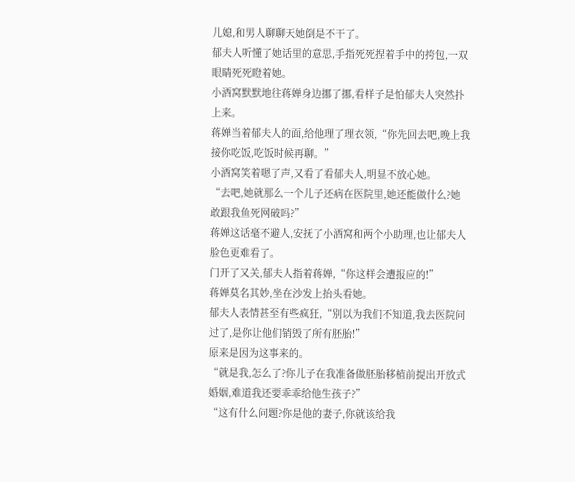儿媳,和男人聊聊天她倒是不干了。
郁夫人听懂了她话里的意思,手指死死捏着手中的挎包,一双眼睛死死瞪着她。
小酒窝默默地往蒋婵身边挪了挪,看样子是怕郁夫人突然扑上来。
蒋婵当着郁夫人的面,给他理了理衣领,“你先回去吧,晚上我接你吃饭,吃饭时候再聊。”
小酒窝笑着嗯了声,又看了看郁夫人,明显不放心她。
“去吧,她就那么一个儿子还病在医院里,她还能做什么?她敢跟我鱼死网破吗?”
蒋婵这话毫不避人,安抚了小酒窝和两个小助理,也让郁夫人脸色更难看了。
门开了又关,郁夫人指着蒋婵,“你这样会遭报应的!”
蒋婵莫名其妙,坐在沙发上抬头看她。
郁夫人表情甚至有些疯狂,“别以为我们不知道,我去医院问过了,是你让他们销毁了所有胚胎!”
原来是因为这事来的。
“就是我,怎么了?你儿子在我准备做胚胎移植前提出开放式婚姻,难道我还要乖乖给他生孩子?”
“这有什么问题?你是他的妻子,你就该给我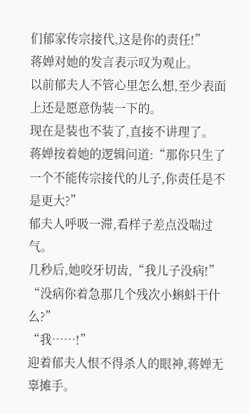们郁家传宗接代,这是你的责任!”
蒋婵对她的发言表示叹为观止。
以前郁夫人不管心里怎么想,至少表面上还是愿意伪装一下的。
现在是装也不装了,直接不讲理了。
蒋婵按着她的逻辑问道:“那你只生了一个不能传宗接代的儿子,你责任是不是更大?”
郁夫人呼吸一滞,看样子差点没喘过气。
几秒后,她咬牙切齿,“我儿子没病!”
“没病你着急那几个残次小蝌蚪干什么?”
“我……!”
迎着郁夫人恨不得杀人的眼神,蒋婵无辜摊手。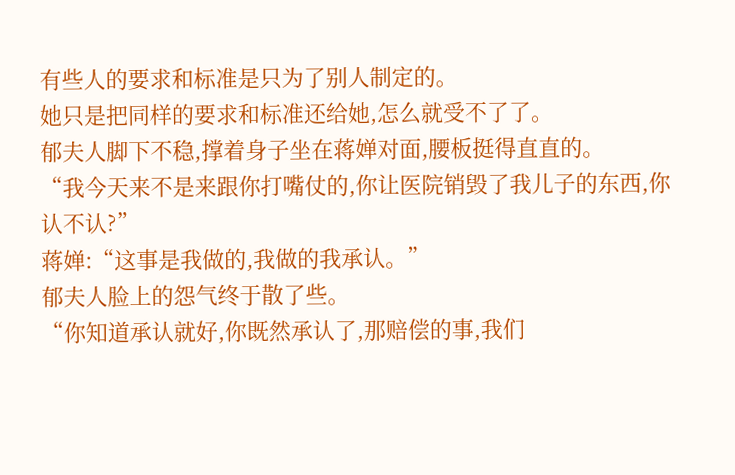有些人的要求和标准是只为了别人制定的。
她只是把同样的要求和标准还给她,怎么就受不了了。
郁夫人脚下不稳,撑着身子坐在蒋婵对面,腰板挺得直直的。
“我今天来不是来跟你打嘴仗的,你让医院销毁了我儿子的东西,你认不认?”
蒋婵:“这事是我做的,我做的我承认。”
郁夫人脸上的怨气终于散了些。
“你知道承认就好,你既然承认了,那赔偿的事,我们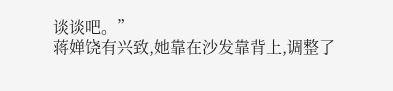谈谈吧。”
蒋婵饶有兴致,她靠在沙发靠背上,调整了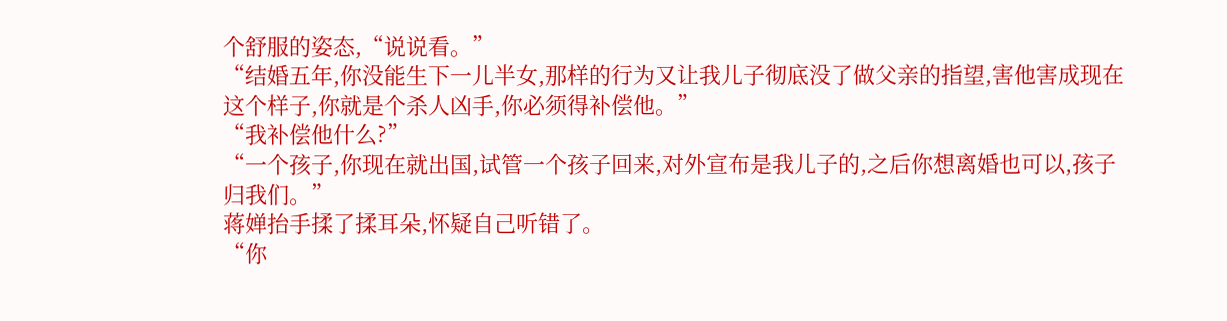个舒服的姿态,“说说看。”
“结婚五年,你没能生下一儿半女,那样的行为又让我儿子彻底没了做父亲的指望,害他害成现在这个样子,你就是个杀人凶手,你必须得补偿他。”
“我补偿他什么?”
“一个孩子,你现在就出国,试管一个孩子回来,对外宣布是我儿子的,之后你想离婚也可以,孩子归我们。”
蒋婵抬手揉了揉耳朵,怀疑自己听错了。
“你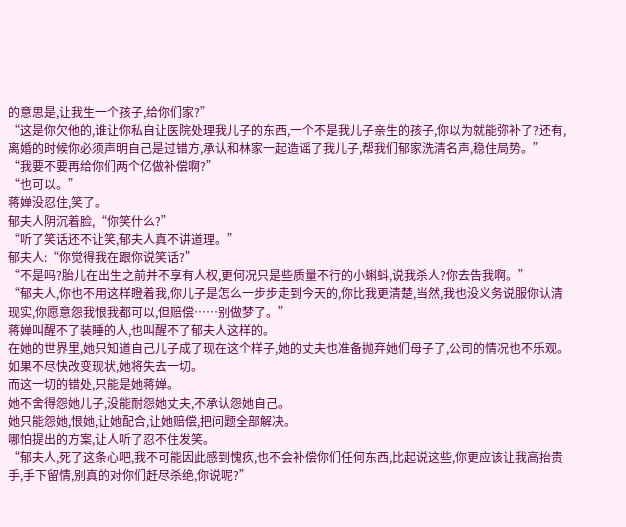的意思是,让我生一个孩子,给你们家?”
“这是你欠他的,谁让你私自让医院处理我儿子的东西,一个不是我儿子亲生的孩子,你以为就能弥补了?还有,离婚的时候你必须声明自己是过错方,承认和林家一起造谣了我儿子,帮我们郁家洗清名声,稳住局势。”
“我要不要再给你们两个亿做补偿啊?”
“也可以。”
蒋婵没忍住,笑了。
郁夫人阴沉着脸,“你笑什么?”
“听了笑话还不让笑,郁夫人真不讲道理。”
郁夫人:“你觉得我在跟你说笑话?”
“不是吗?胎儿在出生之前并不享有人权,更何况只是些质量不行的小蝌蚪,说我杀人?你去告我啊。”
“郁夫人,你也不用这样瞪着我,你儿子是怎么一步步走到今天的,你比我更清楚,当然,我也没义务说服你认清现实,你愿意怨我恨我都可以,但赔偿……别做梦了。”
蒋婵叫醒不了装睡的人,也叫醒不了郁夫人这样的。
在她的世界里,她只知道自己儿子成了现在这个样子,她的丈夫也准备抛弃她们母子了,公司的情况也不乐观。
如果不尽快改变现状,她将失去一切。
而这一切的错处,只能是她蒋婵。
她不舍得怨她儿子,没能耐怨她丈夫,不承认怨她自己。
她只能怨她,恨她,让她配合,让她赔偿,把问题全部解决。
哪怕提出的方案,让人听了忍不住发笑。
“郁夫人,死了这条心吧,我不可能因此感到愧疚,也不会补偿你们任何东西,比起说这些,你更应该让我高抬贵手,手下留情,别真的对你们赶尽杀绝,你说呢?”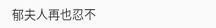郁夫人再也忍不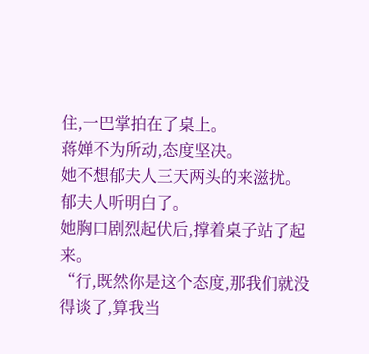住,一巴掌拍在了桌上。
蒋婵不为所动,态度坚决。
她不想郁夫人三天两头的来滋扰。
郁夫人听明白了。
她胸口剧烈起伏后,撑着桌子站了起来。
“行,既然你是这个态度,那我们就没得谈了,算我当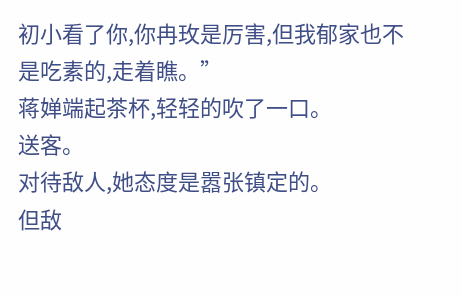初小看了你,你冉玫是厉害,但我郁家也不是吃素的,走着瞧。”
蒋婵端起茶杯,轻轻的吹了一口。
送客。
对待敌人,她态度是嚣张镇定的。
但敌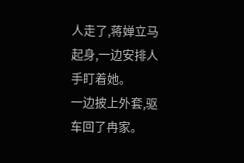人走了,蒋婵立马起身,一边安排人手盯着她。
一边披上外套,驱车回了冉家。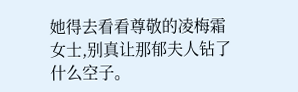她得去看看尊敬的凌梅霜女士,别真让那郁夫人钻了什么空子。